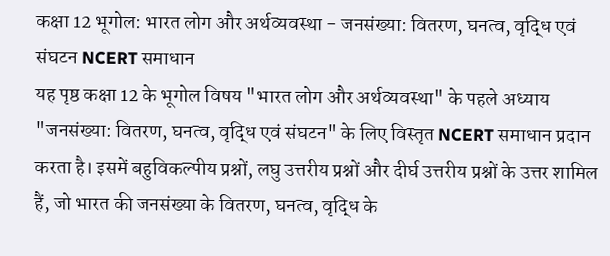कक्षा 12 भूगोल: भारत लोग और अर्थव्यवस्था - जनसंख्या: वितरण, घनत्व, वृद्धि एवं संघटन NCERT समाधान
यह पृष्ठ कक्षा 12 के भूगोल विषय "भारत लोग और अर्थव्यवस्था" के पहले अध्याय "जनसंख्या: वितरण, घनत्व, वृद्धि एवं संघटन" के लिए विस्तृत NCERT समाधान प्रदान करता है। इसमें बहुविकल्पीय प्रश्नों, लघु उत्तरीय प्रश्नों और दीर्घ उत्तरीय प्रश्नों के उत्तर शामिल हैं, जो भारत की जनसंख्या के वितरण, घनत्व, वृद्धि के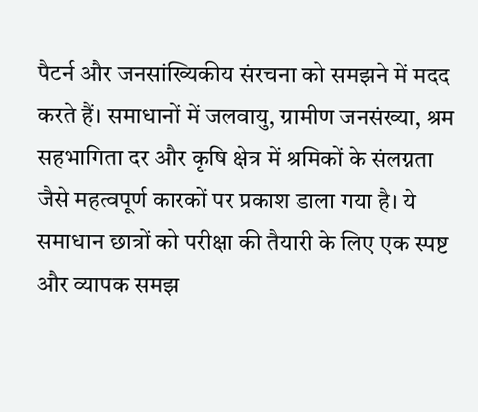पैटर्न और जनसांख्यिकीय संरचना को समझने में मदद करते हैं। समाधानों में जलवायु, ग्रामीण जनसंख्या, श्रम सहभागिता दर और कृषि क्षेत्र में श्रमिकों के संलग्नता जैसे महत्वपूर्ण कारकों पर प्रकाश डाला गया है। ये समाधान छात्रों को परीक्षा की तैयारी के लिए एक स्पष्ट और व्यापक समझ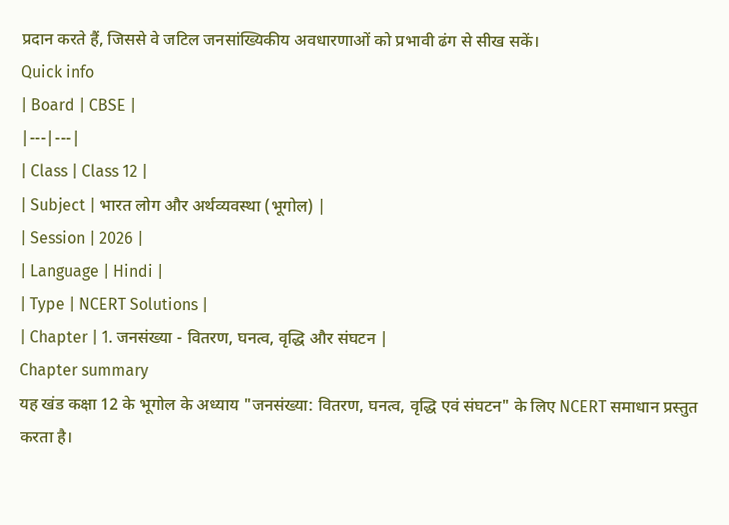प्रदान करते हैं, जिससे वे जटिल जनसांख्यिकीय अवधारणाओं को प्रभावी ढंग से सीख सकें।
Quick info
| Board | CBSE |
|---|---|
| Class | Class 12 |
| Subject | भारत लोग और अर्थव्यवस्था (भूगोल) |
| Session | 2026 |
| Language | Hindi |
| Type | NCERT Solutions |
| Chapter | 1. जनसंख्या - वितरण, घनत्व, वृद्धि और संघटन |
Chapter summary
यह खंड कक्षा 12 के भूगोल के अध्याय "जनसंख्या: वितरण, घनत्व, वृद्धि एवं संघटन" के लिए NCERT समाधान प्रस्तुत करता है।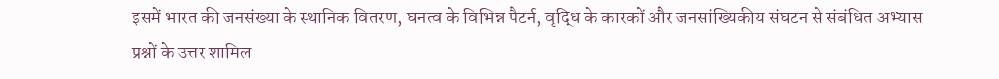इसमें भारत की जनसंख्या के स्थानिक वितरण, घनत्व के विभिन्न पैटर्न, वृद्धि के कारकों और जनसांख्यिकीय संघटन से संबंधित अभ्यास प्रश्नों के उत्तर शामिल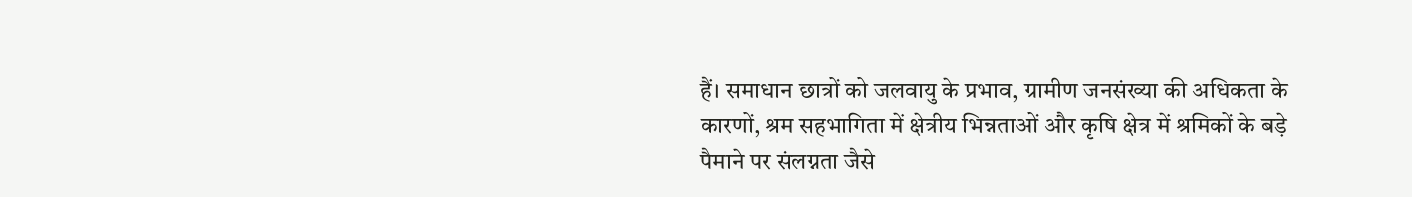हैं। समाधान छात्रों को जलवायु के प्रभाव, ग्रामीण जनसंख्या की अधिकता के कारणों, श्रम सहभागिता में क्षेत्रीय भिन्नताओं और कृषि क्षेत्र में श्रमिकों के बड़े पैमाने पर संलग्नता जैसे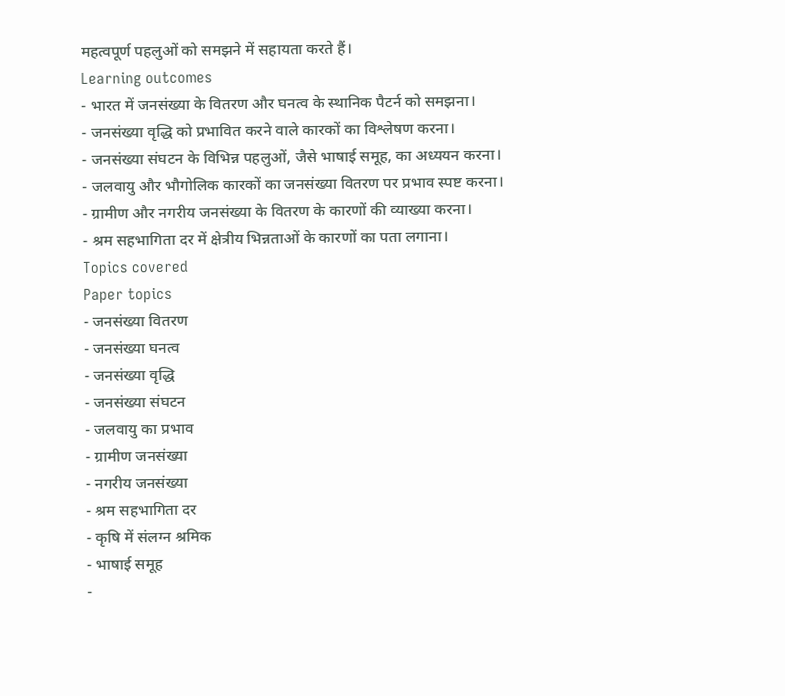महत्वपूर्ण पहलुओं को समझने में सहायता करते हैं।
Learning outcomes
- भारत में जनसंख्या के वितरण और घनत्व के स्थानिक पैटर्न को समझना।
- जनसंख्या वृद्धि को प्रभावित करने वाले कारकों का विश्लेषण करना।
- जनसंख्या संघटन के विभिन्न पहलुओं, जैसे भाषाई समूह, का अध्ययन करना।
- जलवायु और भौगोलिक कारकों का जनसंख्या वितरण पर प्रभाव स्पष्ट करना।
- ग्रामीण और नगरीय जनसंख्या के वितरण के कारणों की व्याख्या करना।
- श्रम सहभागिता दर में क्षेत्रीय भिन्नताओं के कारणों का पता लगाना।
Topics covered
Paper topics
- जनसंख्या वितरण
- जनसंख्या घनत्व
- जनसंख्या वृद्धि
- जनसंख्या संघटन
- जलवायु का प्रभाव
- ग्रामीण जनसंख्या
- नगरीय जनसंख्या
- श्रम सहभागिता दर
- कृषि में संलग्न श्रमिक
- भाषाई समूह
-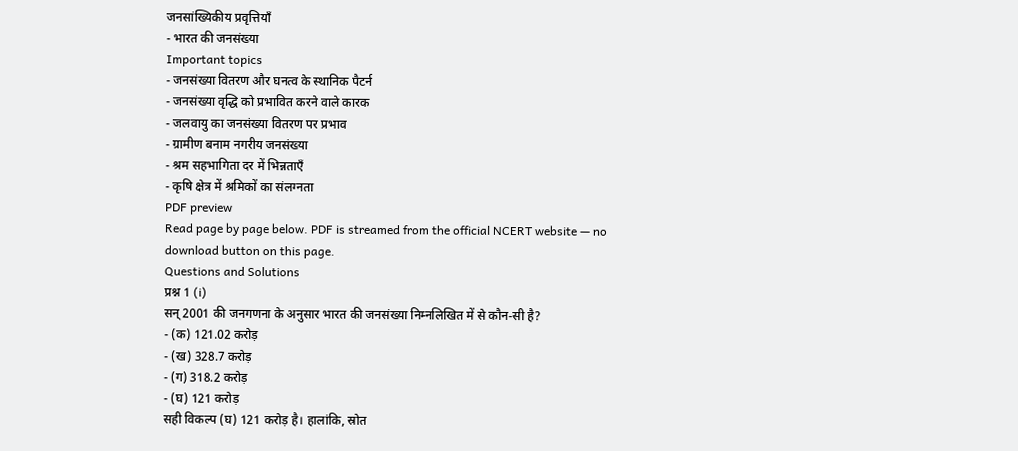जनसांख्यिकीय प्रवृत्तियाँ
- भारत की जनसंख्या
Important topics
- जनसंख्या वितरण और घनत्व के स्थानिक पैटर्न
- जनसंख्या वृद्धि को प्रभावित करने वाले कारक
- जलवायु का जनसंख्या वितरण पर प्रभाव
- ग्रामीण बनाम नगरीय जनसंख्या
- श्रम सहभागिता दर में भिन्नताएँ
- कृषि क्षेत्र में श्रमिकों का संलग्नता
PDF preview
Read page by page below. PDF is streamed from the official NCERT website — no download button on this page.
Questions and Solutions
प्रश्न 1 (i)
सन् 2001 की जनगणना के अनुसार भारत की जनसंख्या निम्नलिखित में से कौन-सी है?
- (क) 121.02 करोड़
- (ख) 328.7 करोड़
- (ग) 318.2 करोड़
- (घ) 121 करोड़
सही विकल्प (घ) 121 करोड़ है। हालांकि, स्रोत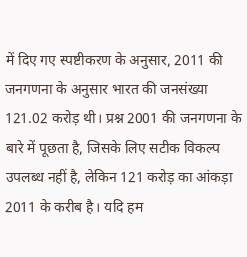में दिए गए स्पष्टीकरण के अनुसार, 2011 की जनगणना के अनुसार भारत की जनसंख्या 121.02 करोड़ थी। प्रश्न 2001 की जनगणना के बारे में पूछता है, जिसके लिए सटीक विकल्प उपलब्ध नहीं है, लेकिन 121 करोड़ का आंकड़ा 2011 के करीब है। यदि हम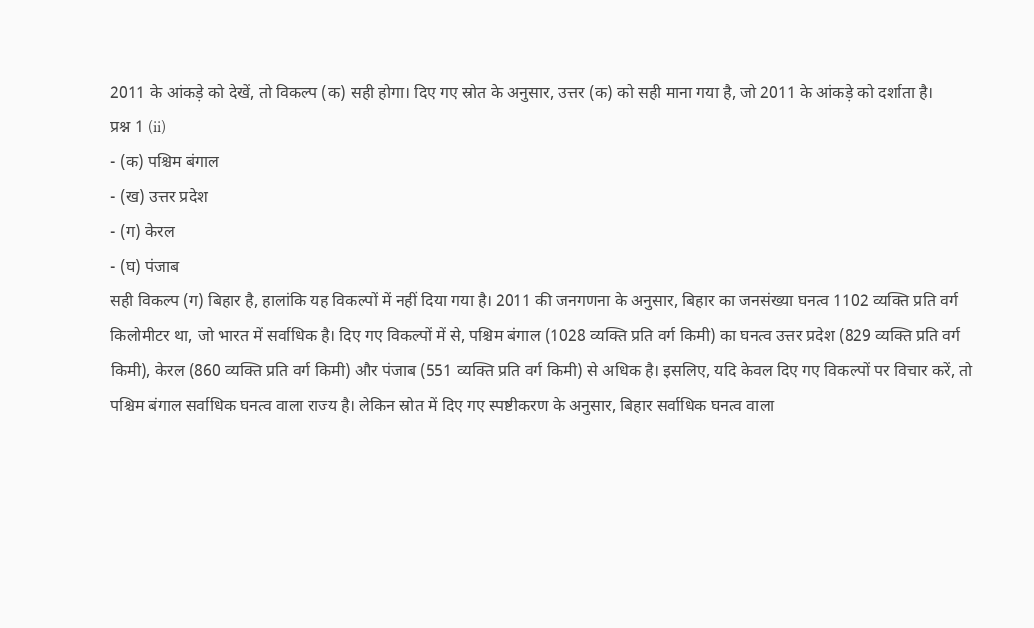2011 के आंकड़े को देखें, तो विकल्प (क) सही होगा। दिए गए स्रोत के अनुसार, उत्तर (क) को सही माना गया है, जो 2011 के आंकड़े को दर्शाता है।
प्रश्न 1 (ii)
- (क) पश्चिम बंगाल
- (ख) उत्तर प्रदेश
- (ग) केरल
- (घ) पंजाब
सही विकल्प (ग) बिहार है, हालांकि यह विकल्पों में नहीं दिया गया है। 2011 की जनगणना के अनुसार, बिहार का जनसंख्या घनत्व 1102 व्यक्ति प्रति वर्ग किलोमीटर था, जो भारत में सर्वाधिक है। दिए गए विकल्पों में से, पश्चिम बंगाल (1028 व्यक्ति प्रति वर्ग किमी) का घनत्व उत्तर प्रदेश (829 व्यक्ति प्रति वर्ग किमी), केरल (860 व्यक्ति प्रति वर्ग किमी) और पंजाब (551 व्यक्ति प्रति वर्ग किमी) से अधिक है। इसलिए, यदि केवल दिए गए विकल्पों पर विचार करें, तो पश्चिम बंगाल सर्वाधिक घनत्व वाला राज्य है। लेकिन स्रोत में दिए गए स्पष्टीकरण के अनुसार, बिहार सर्वाधिक घनत्व वाला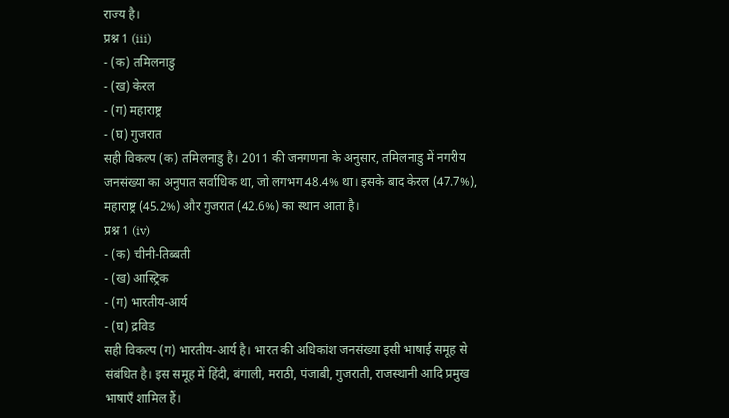राज्य है।
प्रश्न 1 (iii)
- (क) तमिलनाडु
- (ख) केरल
- (ग) महाराष्ट्र
- (घ) गुजरात
सही विकल्प (क) तमिलनाडु है। 2011 की जनगणना के अनुसार, तमिलनाडु में नगरीय जनसंख्या का अनुपात सर्वाधिक था, जो लगभग 48.4% था। इसके बाद केरल (47.7%), महाराष्ट्र (45.2%) और गुजरात (42.6%) का स्थान आता है।
प्रश्न 1 (iv)
- (क) चीनी-तिब्बती
- (ख) आस्ट्रिक
- (ग) भारतीय-आर्य
- (घ) द्रविड
सही विकल्प (ग) भारतीय-आर्य है। भारत की अधिकांश जनसंख्या इसी भाषाई समूह से संबंधित है। इस समूह में हिंदी, बंगाली, मराठी, पंजाबी, गुजराती, राजस्थानी आदि प्रमुख भाषाएँ शामिल हैं।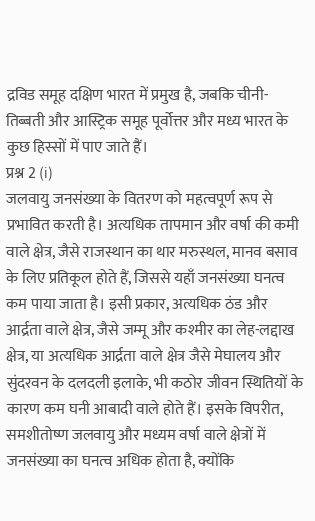द्रविड समूह दक्षिण भारत में प्रमुख है, जबकि चीनी-तिब्बती और आस्ट्रिक समूह पूर्वोत्तर और मध्य भारत के कुछ हिस्सों में पाए जाते हैं।
प्रश्न 2 (i)
जलवायु जनसंख्या के वितरण को महत्वपूर्ण रूप से प्रभावित करती है। अत्यधिक तापमान और वर्षा की कमी वाले क्षेत्र, जैसे राजस्थान का थार मरुस्थल, मानव बसाव के लिए प्रतिकूल होते हैं, जिससे यहाँ जनसंख्या घनत्व कम पाया जाता है। इसी प्रकार, अत्यधिक ठंड और आर्द्रता वाले क्षेत्र, जैसे जम्मू और कश्मीर का लेह-लद्दाख क्षेत्र, या अत्यधिक आर्द्रता वाले क्षेत्र जैसे मेघालय और सुंदरवन के दलदली इलाके, भी कठोर जीवन स्थितियों के कारण कम घनी आबादी वाले होते हैं। इसके विपरीत, समशीतोष्ण जलवायु और मध्यम वर्षा वाले क्षेत्रों में जनसंख्या का घनत्व अधिक होता है, क्योंकि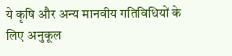ये कृषि और अन्य मानवीय गतिविधियों के लिए अनुकूल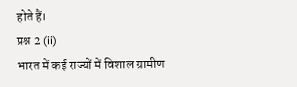होते हैं।
प्रश्न 2 (ii)
भारत में कई राज्यों में विशाल ग्रामीण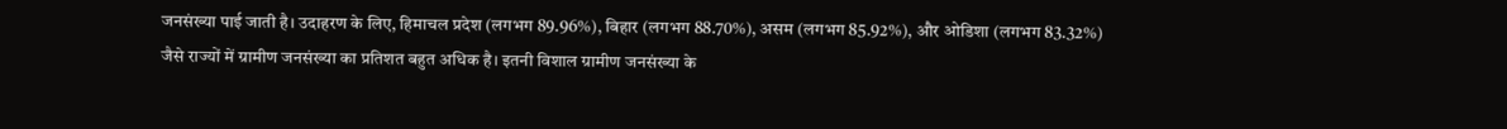जनसंख्या पाई जाती है। उदाहरण के लिए, हिमाचल प्रदेश (लगभग 89.96%), बिहार (लगभग 88.70%), असम (लगभग 85.92%), और ओडिशा (लगभग 83.32%) जैसे राज्यों में ग्रामीण जनसंख्या का प्रतिशत बहुत अधिक है। इतनी विशाल ग्रामीण जनसंख्या के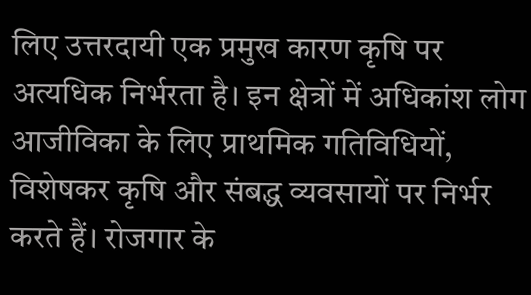लिए उत्तरदायी एक प्रमुख कारण कृषि पर अत्यधिक निर्भरता है। इन क्षेत्रों में अधिकांश लोग आजीविका के लिए प्राथमिक गतिविधियों, विशेषकर कृषि और संबद्ध व्यवसायों पर निर्भर करते हैं। रोजगार के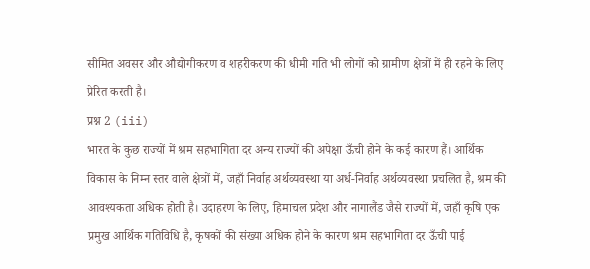सीमित अवसर और औद्योगीकरण व शहरीकरण की धीमी गति भी लोगों को ग्रामीण क्षेत्रों में ही रहने के लिए प्रेरित करती है।
प्रश्न 2 (iii)
भारत के कुछ राज्यों में श्रम सहभागिता दर अन्य राज्यों की अपेक्षा ऊँची होने के कई कारण हैं। आर्थिक विकास के निम्न स्तर वाले क्षेत्रों में, जहाँ निर्वाह अर्थव्यवस्था या अर्ध-निर्वाह अर्थव्यवस्था प्रचलित है, श्रम की आवश्यकता अधिक होती है। उदाहरण के लिए, हिमाचल प्रदेश और नागालैंड जैसे राज्यों में, जहाँ कृषि एक प्रमुख आर्थिक गतिविधि है, कृषकों की संख्या अधिक होने के कारण श्रम सहभागिता दर ऊँची पाई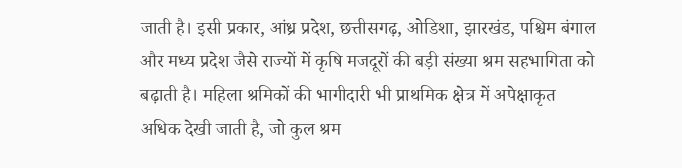जाती है। इसी प्रकार, आंध्र प्रदेश, छत्तीसगढ़, ओडिशा, झारखंड, पश्चिम बंगाल और मध्य प्रदेश जैसे राज्यों में कृषि मजदूरों की बड़ी संख्या श्रम सहभागिता को बढ़ाती है। महिला श्रमिकों की भागीदारी भी प्राथमिक क्षेत्र में अपेक्षाकृत अधिक देखी जाती है, जो कुल श्रम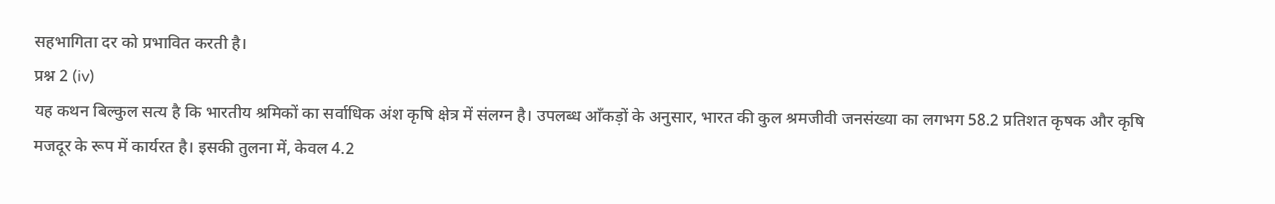सहभागिता दर को प्रभावित करती है।
प्रश्न 2 (iv)
यह कथन बिल्कुल सत्य है कि भारतीय श्रमिकों का सर्वाधिक अंश कृषि क्षेत्र में संलग्न है। उपलब्ध आँकड़ों के अनुसार, भारत की कुल श्रमजीवी जनसंख्या का लगभग 58.2 प्रतिशत कृषक और कृषि मजदूर के रूप में कार्यरत है। इसकी तुलना में, केवल 4.2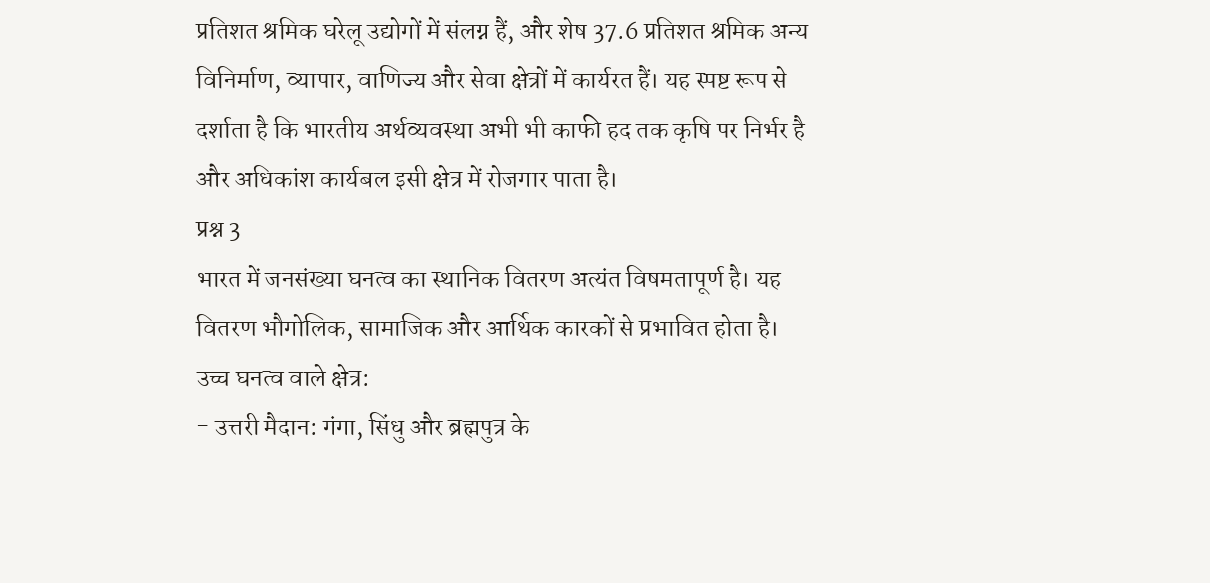प्रतिशत श्रमिक घरेलू उद्योगों में संलग्न हैं, और शेष 37.6 प्रतिशत श्रमिक अन्य विनिर्माण, व्यापार, वाणिज्य और सेवा क्षेत्रों में कार्यरत हैं। यह स्पष्ट रूप से दर्शाता है कि भारतीय अर्थव्यवस्था अभी भी काफी हद तक कृषि पर निर्भर है और अधिकांश कार्यबल इसी क्षेत्र में रोजगार पाता है।
प्रश्न 3
भारत में जनसंख्या घनत्व का स्थानिक वितरण अत्यंत विषमतापूर्ण है। यह वितरण भौगोलिक, सामाजिक और आर्थिक कारकों से प्रभावित होता है।
उच्च घनत्व वाले क्षेत्र:
- उत्तरी मैदान: गंगा, सिंधु और ब्रह्मपुत्र के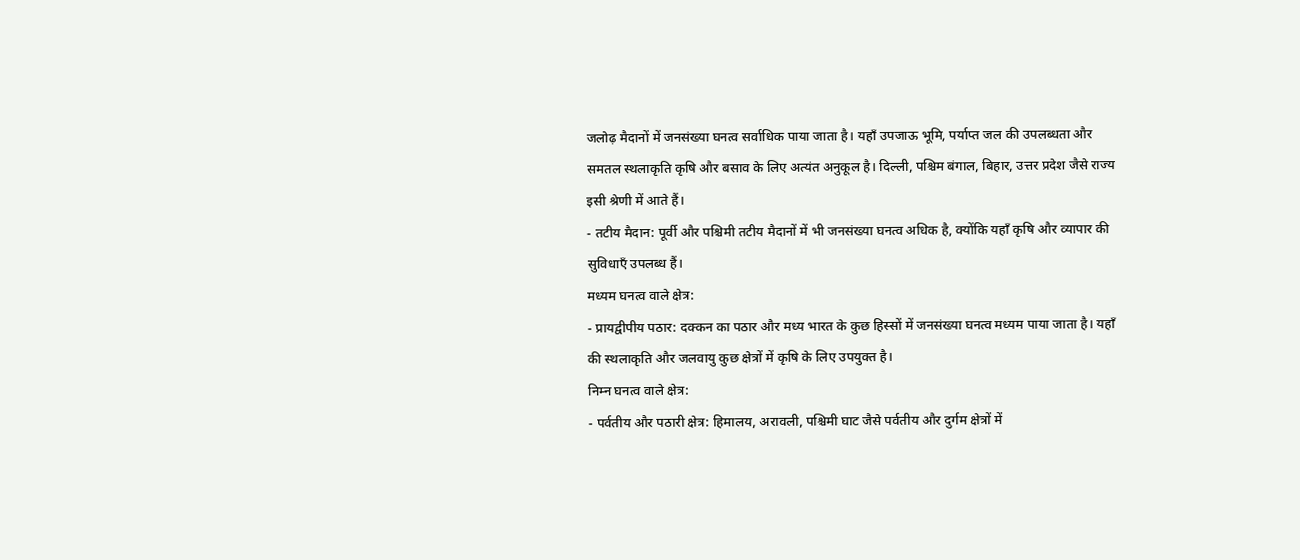जलोढ़ मैदानों में जनसंख्या घनत्व सर्वाधिक पाया जाता है। यहाँ उपजाऊ भूमि, पर्याप्त जल की उपलब्धता और समतल स्थलाकृति कृषि और बसाव के लिए अत्यंत अनुकूल है। दिल्ली, पश्चिम बंगाल, बिहार, उत्तर प्रदेश जैसे राज्य इसी श्रेणी में आते हैं।
- तटीय मैदान: पूर्वी और पश्चिमी तटीय मैदानों में भी जनसंख्या घनत्व अधिक है, क्योंकि यहाँ कृषि और व्यापार की सुविधाएँ उपलब्ध हैं।
मध्यम घनत्व वाले क्षेत्र:
- प्रायद्वीपीय पठार: दक्कन का पठार और मध्य भारत के कुछ हिस्सों में जनसंख्या घनत्व मध्यम पाया जाता है। यहाँ की स्थलाकृति और जलवायु कुछ क्षेत्रों में कृषि के लिए उपयुक्त है।
निम्न घनत्व वाले क्षेत्र:
- पर्वतीय और पठारी क्षेत्र: हिमालय, अरावली, पश्चिमी घाट जैसे पर्वतीय और दुर्गम क्षेत्रों में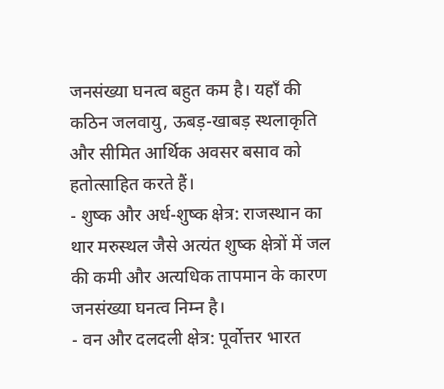जनसंख्या घनत्व बहुत कम है। यहाँ की कठिन जलवायु, ऊबड़-खाबड़ स्थलाकृति और सीमित आर्थिक अवसर बसाव को हतोत्साहित करते हैं।
- शुष्क और अर्ध-शुष्क क्षेत्र: राजस्थान का थार मरुस्थल जैसे अत्यंत शुष्क क्षेत्रों में जल की कमी और अत्यधिक तापमान के कारण जनसंख्या घनत्व निम्न है।
- वन और दलदली क्षेत्र: पूर्वोत्तर भारत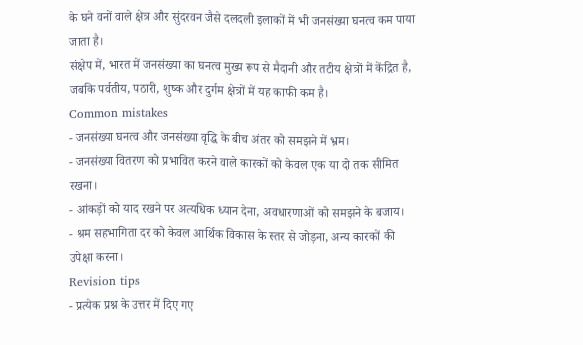के घने वनों वाले क्षेत्र और सुंदरवन जैसे दलदली इलाकों में भी जनसंख्या घनत्व कम पाया जाता है।
संक्षेप में, भारत में जनसंख्या का घनत्व मुख्य रूप से मैदानी और तटीय क्षेत्रों में केंद्रित है, जबकि पर्वतीय, पठारी, शुष्क और दुर्गम क्षेत्रों में यह काफी कम है।
Common mistakes
- जनसंख्या घनत्व और जनसंख्या वृद्धि के बीच अंतर को समझने में भ्रम।
- जनसंख्या वितरण को प्रभावित करने वाले कारकों को केवल एक या दो तक सीमित रखना।
- आंकड़ों को याद रखने पर अत्यधिक ध्यान देना, अवधारणाओं को समझने के बजाय।
- श्रम सहभागिता दर को केवल आर्थिक विकास के स्तर से जोड़ना, अन्य कारकों की उपेक्षा करना।
Revision tips
- प्रत्येक प्रश्न के उत्तर में दिए गए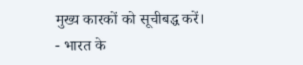मुख्य कारकों को सूचीबद्ध करें।
- भारत के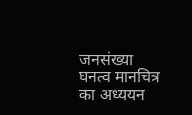जनसंख्या घनत्व मानचित्र का अध्ययन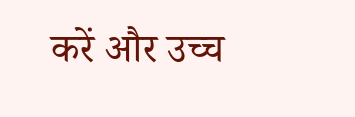करें और उच्च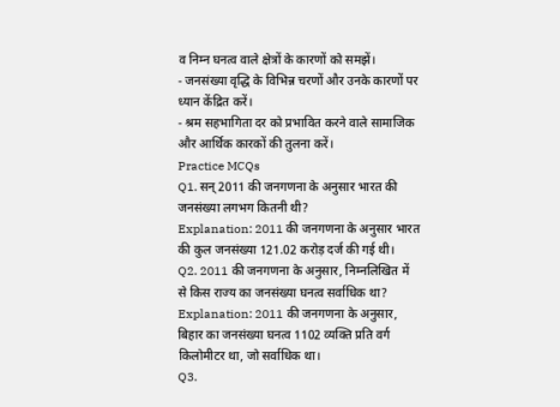व निम्न घनत्व वाले क्षेत्रों के कारणों को समझें।
- जनसंख्या वृद्धि के विभिन्न चरणों और उनके कारणों पर ध्यान केंद्रित करें।
- श्रम सहभागिता दर को प्रभावित करने वाले सामाजिक और आर्थिक कारकों की तुलना करें।
Practice MCQs
Q1. सन् 2011 की जनगणना के अनुसार भारत की जनसंख्या लगभग कितनी थी?
Explanation: 2011 की जनगणना के अनुसार भारत की कुल जनसंख्या 121.02 करोड़ दर्ज की गई थी।
Q2. 2011 की जनगणना के अनुसार, निम्नलिखित में से किस राज्य का जनसंख्या घनत्व सर्वाधिक था?
Explanation: 2011 की जनगणना के अनुसार, बिहार का जनसंख्या घनत्व 1102 व्यक्ति प्रति वर्ग किलोमीटर था, जो सर्वाधिक था।
Q3.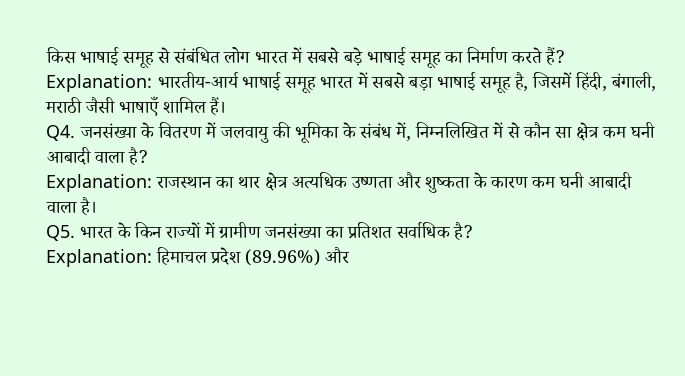किस भाषाई समूह से संबंधित लोग भारत में सबसे बड़े भाषाई समूह का निर्माण करते हैं?
Explanation: भारतीय-आर्य भाषाई समूह भारत में सबसे बड़ा भाषाई समूह है, जिसमें हिंदी, बंगाली, मराठी जैसी भाषाएँ शामिल हैं।
Q4. जनसंख्या के वितरण में जलवायु की भूमिका के संबंध में, निम्नलिखित में से कौन सा क्षेत्र कम घनी आबादी वाला है?
Explanation: राजस्थान का थार क्षेत्र अत्यधिक उष्णता और शुष्कता के कारण कम घनी आबादी वाला है।
Q5. भारत के किन राज्यों में ग्रामीण जनसंख्या का प्रतिशत सर्वाधिक है?
Explanation: हिमाचल प्रदेश (89.96%) और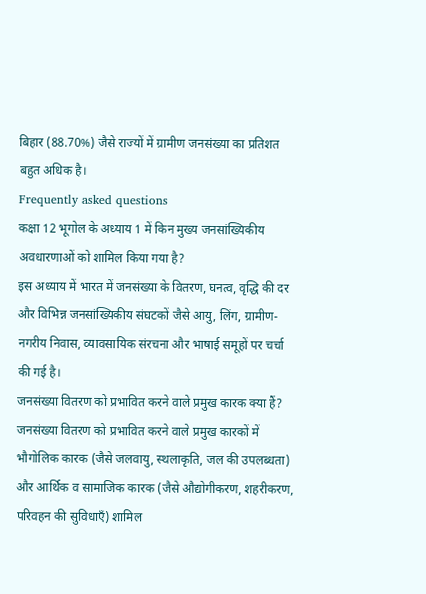बिहार (88.70%) जैसे राज्यों में ग्रामीण जनसंख्या का प्रतिशत बहुत अधिक है।
Frequently asked questions
कक्षा 12 भूगोल के अध्याय 1 में किन मुख्य जनसांख्यिकीय अवधारणाओं को शामिल किया गया है?
इस अध्याय में भारत में जनसंख्या के वितरण, घनत्व, वृद्धि की दर और विभिन्न जनसांख्यिकीय संघटकों जैसे आयु, लिंग, ग्रामीण-नगरीय निवास, व्यावसायिक संरचना और भाषाई समूहों पर चर्चा की गई है।
जनसंख्या वितरण को प्रभावित करने वाले प्रमुख कारक क्या हैं?
जनसंख्या वितरण को प्रभावित करने वाले प्रमुख कारकों में भौगोलिक कारक (जैसे जलवायु, स्थलाकृति, जल की उपलब्धता) और आर्थिक व सामाजिक कारक (जैसे औद्योगीकरण, शहरीकरण, परिवहन की सुविधाएँ) शामिल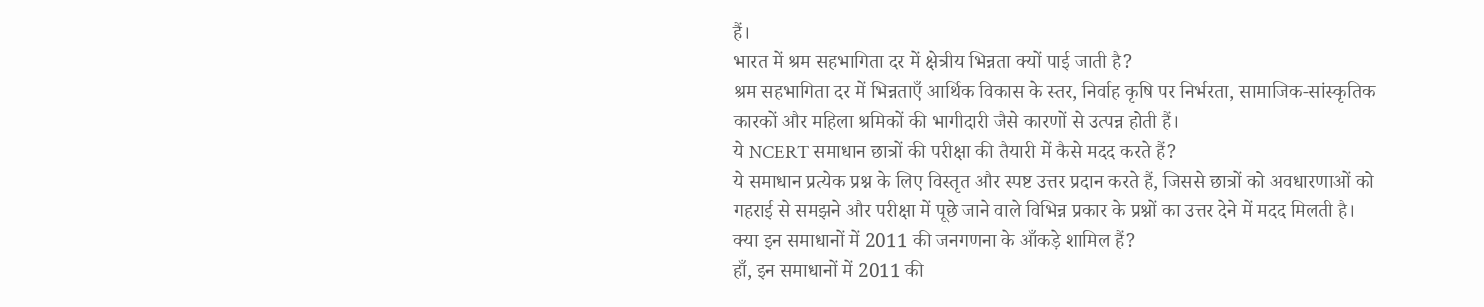हैं।
भारत में श्रम सहभागिता दर में क्षेत्रीय भिन्नता क्यों पाई जाती है?
श्रम सहभागिता दर में भिन्नताएँ आर्थिक विकास के स्तर, निर्वाह कृषि पर निर्भरता, सामाजिक-सांस्कृतिक कारकों और महिला श्रमिकों की भागीदारी जैसे कारणों से उत्पन्न होती हैं।
ये NCERT समाधान छात्रों की परीक्षा की तैयारी में कैसे मदद करते हैं?
ये समाधान प्रत्येक प्रश्न के लिए विस्तृत और स्पष्ट उत्तर प्रदान करते हैं, जिससे छात्रों को अवधारणाओं को गहराई से समझने और परीक्षा में पूछे जाने वाले विभिन्न प्रकार के प्रश्नों का उत्तर देने में मदद मिलती है।
क्या इन समाधानों में 2011 की जनगणना के आँकड़े शामिल हैं?
हाँ, इन समाधानों में 2011 की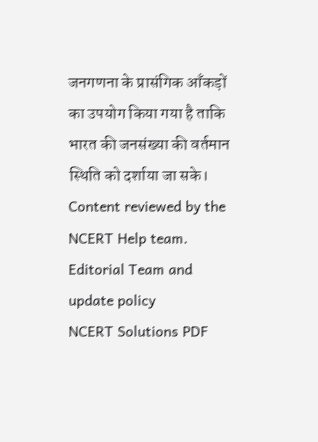जनगणना के प्रासंगिक आँकड़ों का उपयोग किया गया है ताकि भारत की जनसंख्या की वर्तमान स्थिति को दर्शाया जा सके।
Content reviewed by the NCERT Help team. Editorial Team and update policy
NCERT Solutions PDF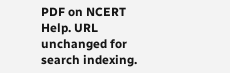PDF on NCERT Help. URL unchanged for search indexing.